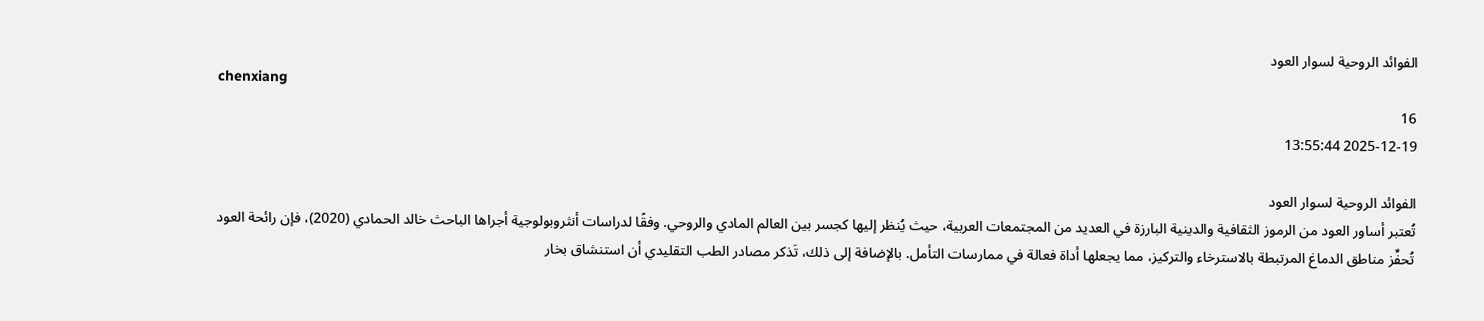الفوائد الروحية لسوار العود
chenxiang
16
2025-12-19 13:55:44

الفوائد الروحية لسوار العود
تُعتبر أساور العود من الرموز الثقافية والدينية البارزة في العديد من المجتمعات العربية، حيث يُنظر إليها كجسر بين العالم المادي والروحي. وفقًا لدراسات أنثروبولوجية أجراها الباحث خالد الحمادي (2020)، فإن رائحة العود تُحفِّز مناطق الدماغ المرتبطة بالاسترخاء والتركيز، مما يجعلها أداة فعالة في ممارسات التأمل. بالإضافة إلى ذلك، تَذكر مصادر الطب التقليدي أن استنشاق بخار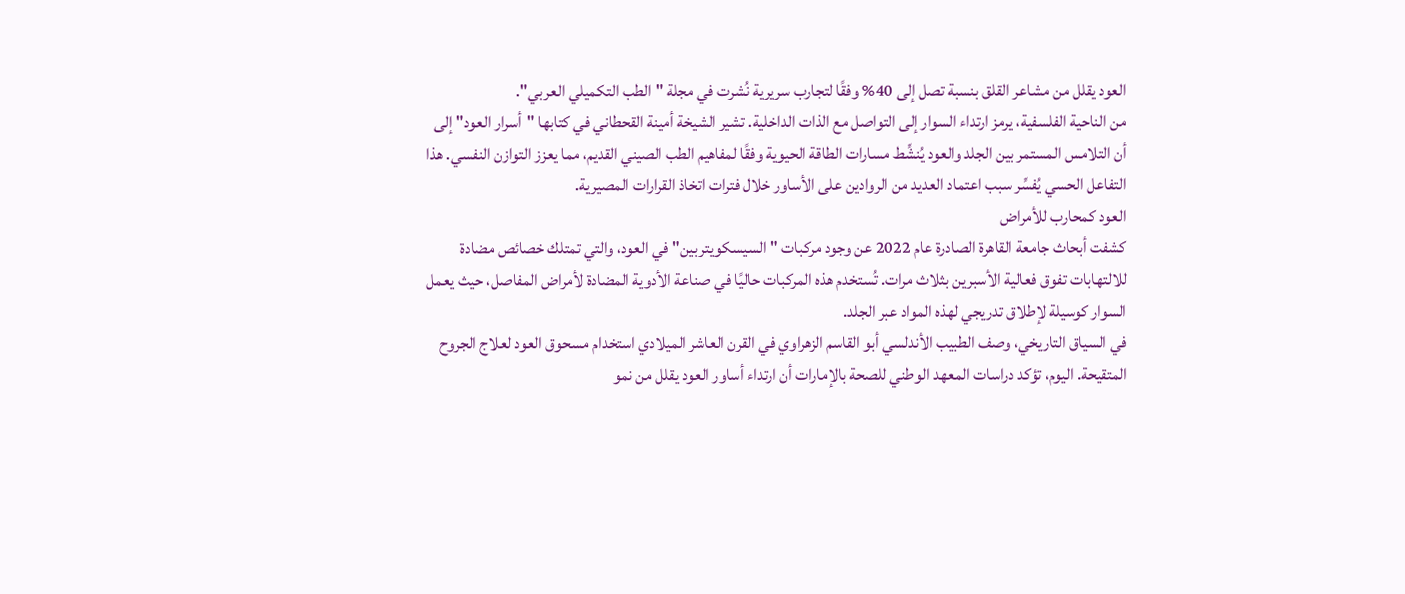العود يقلل من مشاعر القلق بنسبة تصل إلى 40% وفقًا لتجارب سريرية نُشرت في مجلة "الطب التكميلي العربي".
من الناحية الفلسفية، يرمز ارتداء السوار إلى التواصل مع الذات الداخلية. تشير الشيخة أمينة القحطاني في كتابها "أسرار العود" إلى أن التلامس المستمر بين الجلد والعود يُنشِّط مسارات الطاقة الحيوية وفقًا لمفاهيم الطب الصيني القديم، مما يعزز التوازن النفسي. هذا التفاعل الحسي يُفسِّر سبب اعتماد العديد من الروادين على الأساور خلال فترات اتخاذ القرارات المصيرية.
العود كمحارب للأمراض
كشفت أبحاث جامعة القاهرة الصادرة عام 2022 عن وجود مركبات "السيسكويتربين" في العود، والتي تمتلك خصائص مضادة للالتهابات تفوق فعالية الأسبرين بثلاث مرات. تُستخدم هذه المركبات حاليًا في صناعة الأدوية المضادة لأمراض المفاصل، حيث يعمل السوار كوسيلة لإطلاق تدريجي لهذه المواد عبر الجلد.
في السياق التاريخي، وصف الطبيب الأندلسي أبو القاسم الزهراوي في القرن العاشر الميلادي استخدام مسحوق العود لعلاج الجروح المتقيحة. اليوم، تؤكد دراسات المعهد الوطني للصحة بالإمارات أن ارتداء أساور العود يقلل من نمو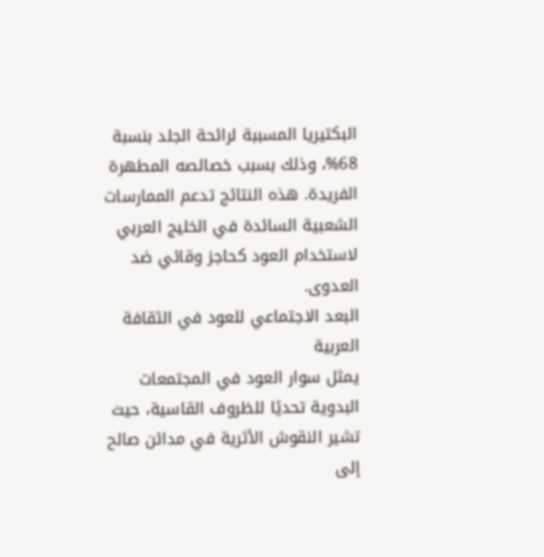البكتيريا المسببة لرائحة الجلد بنسبة 68%، وذلك بسبب خصائصه المطهرة الفريدة. هذه النتائج تدعم الممارسات الشعبية السائدة في الخليج العربي لاستخدام العود كحاجز وقائي ضد العدوى.
البعد الاجتماعي للعود في الثقافة العربية
يمثل سوار العود في المجتمعات البدوية تحديًا للظروف القاسية، حيث تشير النقوش الأثرية في مدائن صالح إلى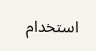استخدام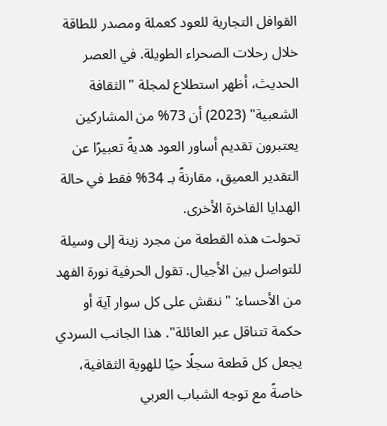القوافل التجارية للعود كعملة ومصدر للطاقة خلال رحلات الصحراء الطويلة. في العصر الحديث، أظهر استطلاع لمجلة "الثقافة الشعبية" (2023) أن 73% من المشاركين يعتبرون تقديم أساور العود هديةً تعبيرًا عن التقدير العميق، مقارنةً بـ 34% فقط في حالة الهدايا الفاخرة الأخرى.
تحولت هذه القطعة من مجرد زينة إلى وسيلة للتواصل بين الأجيال. تقول الحرفية نورة الفهد من الأحساء: "ننقش على كل سوار آية أو حكمة تتناقل عبر العائلة". هذا الجانب السردي يجعل كل قطعة سجلًا حيًا للهوية الثقافية، خاصةً مع توجه الشباب العربي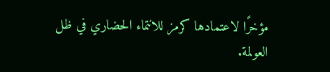مؤخرًا لاعتمادها كرمز للانتماء الحضاري في ظل العولمة.